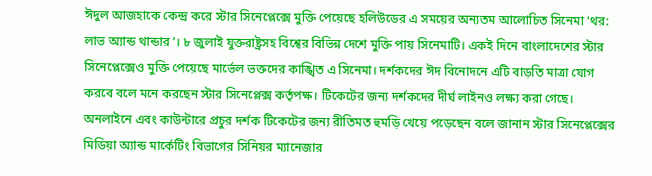ঈদুল আজহাকে কেন্দ্র করে স্টার সিনেপ্লেক্সে মুক্তি পেয়েছে হলিউডের এ সময়ের অন্যতম আলোচিত সিনেমা ‘থর: লাভ অ্যান্ড থান্ডার’। ৮ জুলাই যুক্তরাষ্ট্রসহ বিশ্বের বিভিন্ন দেশে মুক্তি পায় সিনেমাটি। একই দিনে বাংলাদেশের স্টার সিনেপ্লেক্সেও মুক্তি পেয়েছে মার্ভেল ভক্তদের কাঙ্খিত এ সিনেমা। দর্শকদের ঈদ বিনোদনে এটি বাড়তি মাত্রা যোগ করবে বলে মনে করছেন স্টার সিনেপ্লেক্স কর্তৃপক্ষ। টিকেটের জন্য দর্শকদের দীর্ঘ লাইনও লক্ষ্য করা গেছে। অনলাইনে এবং কাউন্টারে প্রচুর দর্শক টিকেটের জন্য রীতিমত হুমড়ি খেয়ে পড়েছেন বলে জানান স্টার সিনেপ্লেক্সের মিডিয়া অ্যান্ড মার্কেটিং বিভাগের সিনিয়র ম্যানেজার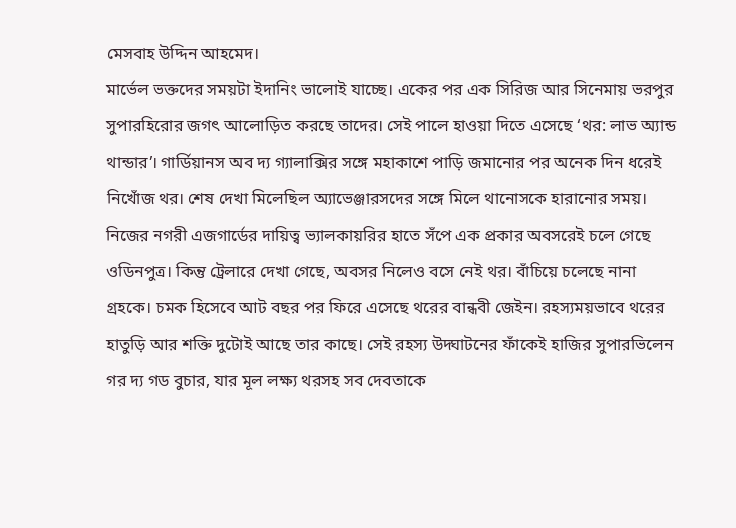মেসবাহ উদ্দিন আহমেদ।
মার্ভেল ভক্তদের সময়টা ইদানিং ভালোই যাচ্ছে। একের পর এক সিরিজ আর সিনেমায় ভরপুর সুপারহিরোর জগৎ আলোড়িত করছে তাদের। সেই পালে হাওয়া দিতে এসেছে ‘থর: লাভ অ্যান্ড থান্ডার’। গার্ডিয়ানস অব দ্য গ্যালাক্সির সঙ্গে মহাকাশে পাড়ি জমানোর পর অনেক দিন ধরেই নিখোঁজ থর। শেষ দেখা মিলেছিল অ্যাভেঞ্জারসদের সঙ্গে মিলে থানোসকে হারানোর সময়। নিজের নগরী এজগার্ডের দায়িত্ব ভ্যালকায়রির হাতে সঁপে এক প্রকার অবসরেই চলে গেছে ওডিনপুত্র। কিন্তু ট্রেলারে দেখা গেছে, অবসর নিলেও বসে নেই থর। বাঁচিয়ে চলেছে নানা গ্রহকে। চমক হিসেবে আট বছর পর ফিরে এসেছে থরের বান্ধবী জেইন। রহস্যময়ভাবে থরের হাতুড়ি আর শক্তি দুটোই আছে তার কাছে। সেই রহস্য উদ্ঘাটনের ফাঁকেই হাজির সুপারভিলেন গর দ্য গড বুচার, যার মূল লক্ষ্য থরসহ সব দেবতাকে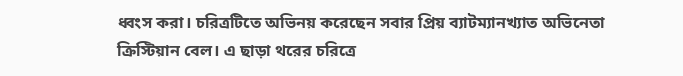ধ্বংস করা। চরিত্রটিতে অভিনয় করেছেন সবার প্রিয় ব্যাটম্যানখ্যাত অভিনেতা ক্রিস্টিয়ান বেল। এ ছাড়া থরের চরিত্রে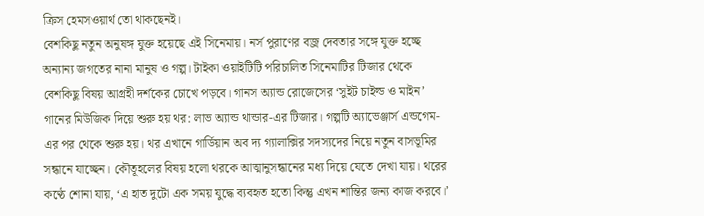ক্রিস হেমসওয়ার্থ তো থাকছেনই।
বেশকিছু নতুন অনুষঙ্গ যুক্ত হয়েছে এই সিনেমায়। নর্স পুরাণের বজ্র দেবতার সঙ্গে যুক্ত হচ্ছে অন্যান্য জগতের নানা মানুষ ও গল্প। টাইকা ওয়াইটিটি পরিচালিত সিনেমাটির টিজার থেকে বেশকিছু বিষয় আগ্রহী দর্শকের চোখে পড়বে। গানস অ্যান্ড রোজেসের ‘সুইট চাইল্ড ও মাইন’ গানের মিউজিক দিয়ে শুরু হয় থর: লাভ অ্যান্ড থান্ডার-এর টিজার। গল্পটি অ্যাভেঞ্জার্স এন্ডগেম-এর পর থেকে শুরু হয়। থর এখানে গার্ডিয়ান অব দ্য গ্যালাক্সির সদস্যদের নিয়ে নতুন বাসভূমির সন্ধানে যাচ্ছেন। কৌতূহলের বিষয় হলো থরকে আত্মানুসন্ধানের মধ্য দিয়ে যেতে দেখা যায়। থরের কণ্ঠে শোনা যায়, ‘এ হাত দুটো এক সময় যুদ্ধে ব্যবহৃত হতো কিন্তু এখন শান্তির জন্য কাজ করবে।’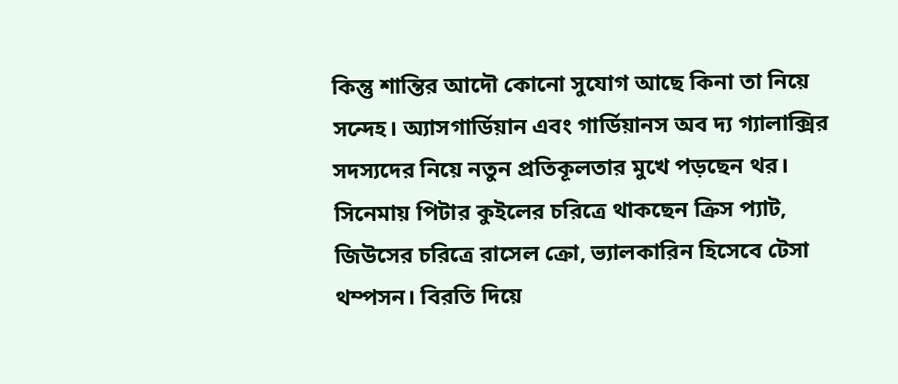কিন্তু শান্তির আদৌ কোনো সুযোগ আছে কিনা তা নিয়ে সন্দেহ। অ্যাসগার্ডিয়ান এবং গার্ডিয়ানস অব দ্য গ্যালাক্সির সদস্যদের নিয়ে নতুন প্রতিকূলতার মুখে পড়ছেন থর। সিনেমায় পিটার কুইলের চরিত্রে থাকছেন ক্রিস প্যাট, জিউসের চরিত্রে রাসেল ক্রো, ভ্যালকারিন হিসেবে টেসা থম্পসন। বিরতি দিয়ে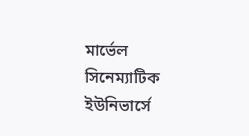মার্ভেল সিনেম্যাটিক ইউনিভার্সে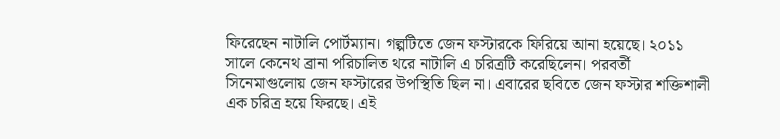ফিরেছেন নাটালি পোর্টম্যান। গল্পটিতে জেন ফস্টারকে ফিরিয়ে আনা হয়েছে। ২০১১ সালে কেনেথ ব্রানা পরিচালিত থরে নাটালি এ চরিত্রটি করেছিলেন। পরবর্তী সিনেমাগুলোয় জেন ফস্টারের উপস্থিতি ছিল না। এবারের ছবিতে জেন ফস্টার শক্তিশালী এক চরিত্র হয়ে ফিরছে। এই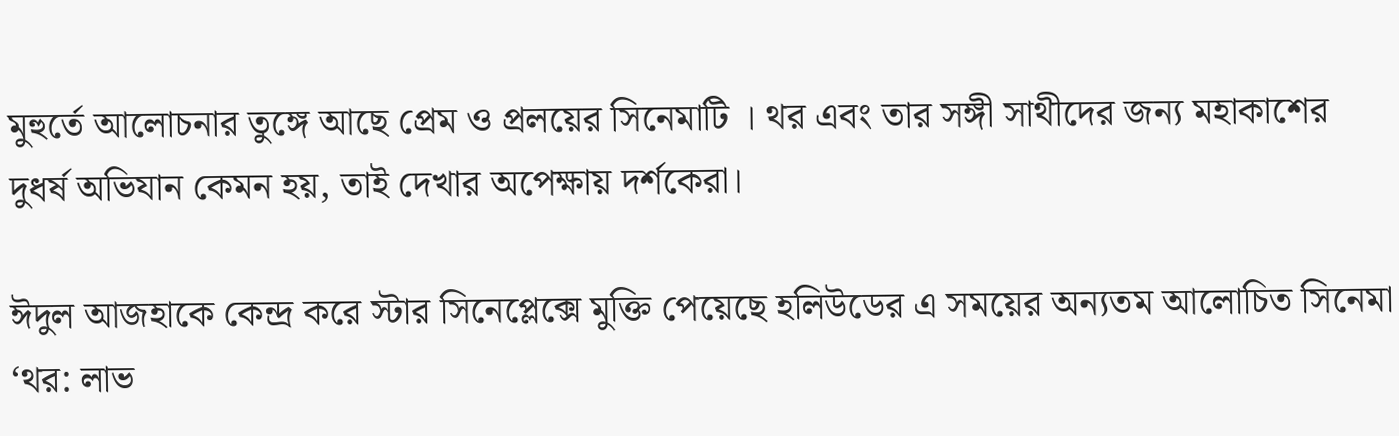মুহুর্তে আলোচনার তুঙ্গে আছে প্রেম ও প্রলয়ের সিনেমাটি । থর এবং তার সঙ্গী সাথীদের জন্য মহাকাশের দুধর্ষ অভিযান কেমন হয়, তাই দেখার অপেক্ষায় দর্শকেরা।

ঈদুল আজহাকে কেন্দ্র করে স্টার সিনেপ্লেক্সে মুক্তি পেয়েছে হলিউডের এ সময়ের অন্যতম আলোচিত সিনেমা ‘থর: লাভ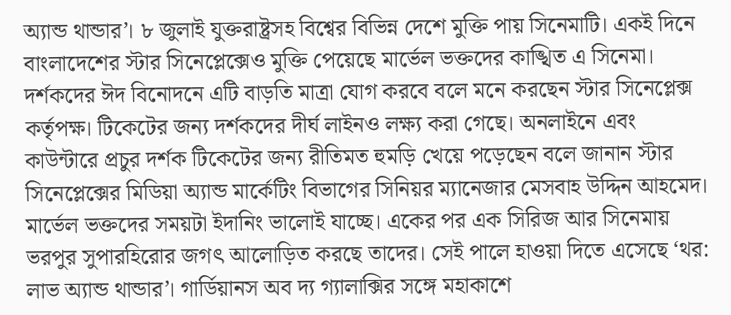অ্যান্ড থান্ডার’। ৮ জুলাই যুক্তরাষ্ট্রসহ বিশ্বের বিভিন্ন দেশে মুক্তি পায় সিনেমাটি। একই দিনে বাংলাদেশের স্টার সিনেপ্লেক্সেও মুক্তি পেয়েছে মার্ভেল ভক্তদের কাঙ্খিত এ সিনেমা। দর্শকদের ঈদ বিনোদনে এটি বাড়তি মাত্রা যোগ করবে বলে মনে করছেন স্টার সিনেপ্লেক্স কর্তৃপক্ষ। টিকেটের জন্য দর্শকদের দীর্ঘ লাইনও লক্ষ্য করা গেছে। অনলাইনে এবং কাউন্টারে প্রচুর দর্শক টিকেটের জন্য রীতিমত হুমড়ি খেয়ে পড়েছেন বলে জানান স্টার সিনেপ্লেক্সের মিডিয়া অ্যান্ড মার্কেটিং বিভাগের সিনিয়র ম্যানেজার মেসবাহ উদ্দিন আহমেদ।
মার্ভেল ভক্তদের সময়টা ইদানিং ভালোই যাচ্ছে। একের পর এক সিরিজ আর সিনেমায় ভরপুর সুপারহিরোর জগৎ আলোড়িত করছে তাদের। সেই পালে হাওয়া দিতে এসেছে ‘থর: লাভ অ্যান্ড থান্ডার’। গার্ডিয়ানস অব দ্য গ্যালাক্সির সঙ্গে মহাকাশে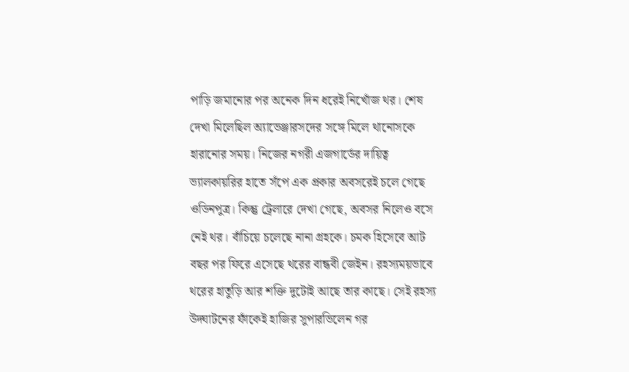পাড়ি জমানোর পর অনেক দিন ধরেই নিখোঁজ থর। শেষ দেখা মিলেছিল অ্যাভেঞ্জারসদের সঙ্গে মিলে থানোসকে হারানোর সময়। নিজের নগরী এজগার্ডের দায়িত্ব ভ্যালকায়রির হাতে সঁপে এক প্রকার অবসরেই চলে গেছে ওডিনপুত্র। কিন্তু ট্রেলারে দেখা গেছে, অবসর নিলেও বসে নেই থর। বাঁচিয়ে চলেছে নানা গ্রহকে। চমক হিসেবে আট বছর পর ফিরে এসেছে থরের বান্ধবী জেইন। রহস্যময়ভাবে থরের হাতুড়ি আর শক্তি দুটোই আছে তার কাছে। সেই রহস্য উদ্ঘাটনের ফাঁকেই হাজির সুপারভিলেন গর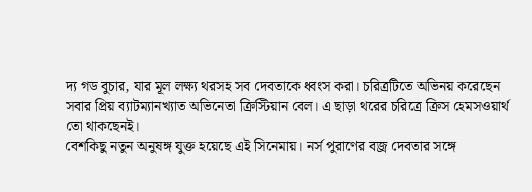দ্য গড বুচার, যার মূল লক্ষ্য থরসহ সব দেবতাকে ধ্বংস করা। চরিত্রটিতে অভিনয় করেছেন সবার প্রিয় ব্যাটম্যানখ্যাত অভিনেতা ক্রিস্টিয়ান বেল। এ ছাড়া থরের চরিত্রে ক্রিস হেমসওয়ার্থ তো থাকছেনই।
বেশকিছু নতুন অনুষঙ্গ যুক্ত হয়েছে এই সিনেমায়। নর্স পুরাণের বজ্র দেবতার সঙ্গে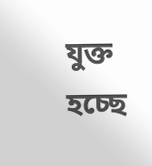যুক্ত হচ্ছে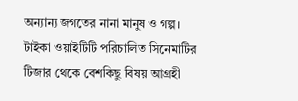অন্যান্য জগতের নানা মানুষ ও গল্প। টাইকা ওয়াইটিটি পরিচালিত সিনেমাটির টিজার থেকে বেশকিছু বিষয় আগ্রহী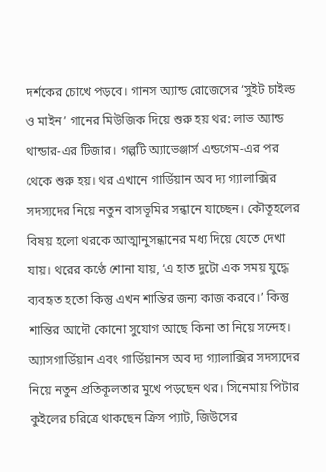দর্শকের চোখে পড়বে। গানস অ্যান্ড রোজেসের ‘সুইট চাইল্ড ও মাইন’ গানের মিউজিক দিয়ে শুরু হয় থর: লাভ অ্যান্ড থান্ডার-এর টিজার। গল্পটি অ্যাভেঞ্জার্স এন্ডগেম-এর পর থেকে শুরু হয়। থর এখানে গার্ডিয়ান অব দ্য গ্যালাক্সির সদস্যদের নিয়ে নতুন বাসভূমির সন্ধানে যাচ্ছেন। কৌতূহলের বিষয় হলো থরকে আত্মানুসন্ধানের মধ্য দিয়ে যেতে দেখা যায়। থরের কণ্ঠে শোনা যায়, ‘এ হাত দুটো এক সময় যুদ্ধে ব্যবহৃত হতো কিন্তু এখন শান্তির জন্য কাজ করবে।’ কিন্তু শান্তির আদৌ কোনো সুযোগ আছে কিনা তা নিয়ে সন্দেহ। অ্যাসগার্ডিয়ান এবং গার্ডিয়ানস অব দ্য গ্যালাক্সির সদস্যদের নিয়ে নতুন প্রতিকূলতার মুখে পড়ছেন থর। সিনেমায় পিটার কুইলের চরিত্রে থাকছেন ক্রিস প্যাট, জিউসের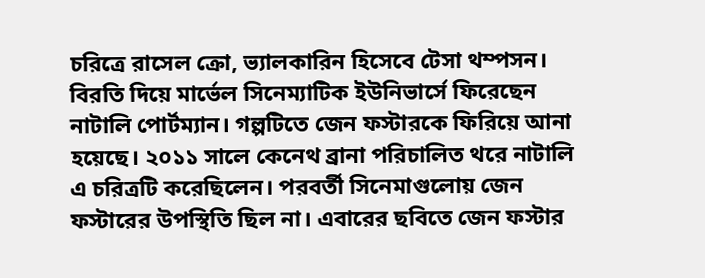চরিত্রে রাসেল ক্রো, ভ্যালকারিন হিসেবে টেসা থম্পসন। বিরতি দিয়ে মার্ভেল সিনেম্যাটিক ইউনিভার্সে ফিরেছেন নাটালি পোর্টম্যান। গল্পটিতে জেন ফস্টারকে ফিরিয়ে আনা হয়েছে। ২০১১ সালে কেনেথ ব্রানা পরিচালিত থরে নাটালি এ চরিত্রটি করেছিলেন। পরবর্তী সিনেমাগুলোয় জেন ফস্টারের উপস্থিতি ছিল না। এবারের ছবিতে জেন ফস্টার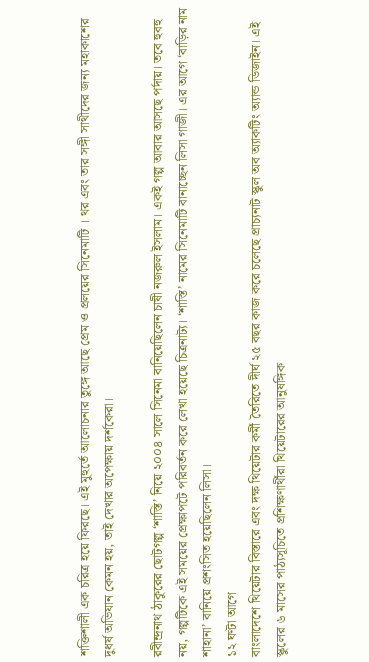শক্তিশালী এক চরিত্র হয়ে ফিরছে। এই মুহুর্তে আলোচনার তুঙ্গে আছে প্রেম ও প্রলয়ের সিনেমাটি । থর এবং তার সঙ্গী সাথীদের জন্য মহাকাশের দুধর্ষ অভিযান কেমন হয়, তাই দেখার অপেক্ষায় দর্শকেরা।

রবীন্দ্রনাথ ঠাকুরের ছোটগল্প ‘শাস্তি’ নিয়ে ২০০৪ সালে সিনেমা বানিয়েছিলেন চাষী নজরুল ইসলাম। একই গল্প আবার আসছে পর্দায়। তবে হুবহু নয়, গল্পটিকে এই সময়ের প্রেক্ষাপটে পরিবর্তন করে লেখা হয়েছে চিত্রনাট্য। ‘শাস্তি’ নামের সিনেমাটি বানাচ্ছেন লিসা গাজী। এর আগে ‘বাড়ির নাম শাহানা’ বানিয়ে প্রশংসিত হয়েছিলেন লিসা।
১২ ঘণ্টা আগে
বাংলাদেশে থিয়েটার বিস্তারে এবং দক্ষ থিয়েটার কর্মী তৈরিতে দীর্ঘ ২৫ বছর কাজ করে চলেছে প্রাচ্যনাট স্কুল অব অ্যাকটিং অ্যান্ড ডিজাইন। এই স্কুলের ৬ মাসের পাঠ্যসূচিতে প্রশিক্ষণার্থীরা থিয়েটারের আনুষঙ্গিক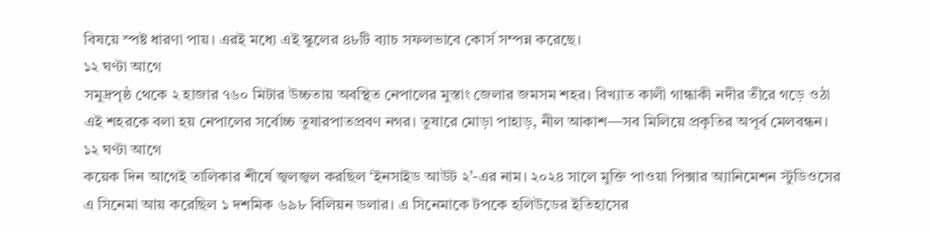বিষয়ে স্পষ্ট ধারণা পায়। এরই মধ্যে এই স্কুলের ৪৮টি ব্যাচ সফলভাবে কোর্স সম্পন্ন করেছে।
১২ ঘণ্টা আগে
সমুদ্রপৃষ্ঠ থেকে ২ হাজার ৭৬০ মিটার উচ্চতায় অবস্থিত নেপালের মুস্তাং জেলার জমসম শহর। বিখ্যাত কালী গান্ধাকী নদীর তীরে গড়ে ওঠা এই শহরকে বলা হয় নেপালের সর্বোচ্চ তুষারপাতপ্রবণ নগর। তুষারে মোড়া পাহাড়, নীল আকাশ—সব মিলিয়ে প্রকৃতির অপূর্ব মেলবন্ধন।
১২ ঘণ্টা আগে
কয়েক দিন আগেই তালিকার শীর্ষে জ্বলজ্বল করছিল ‘ইনসাইড আউট ২’-এর নাম। ২০২৪ সালে মুক্তি পাওয়া পিক্সার অ্যানিমেশন স্টুডিওসের এ সিনেমা আয় করেছিল ১ দশমিক ৬৯৮ বিলিয়ন ডলার। এ সিনেমাকে টপকে হলিউডের ইতিহাসের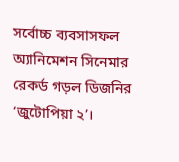সর্বোচ্চ ব্যবসাসফল অ্যানিমেশন সিনেমার রেকর্ড গড়ল ডিজনির ‘জুটোপিয়া ২’।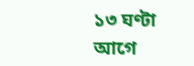১৩ ঘণ্টা আগে